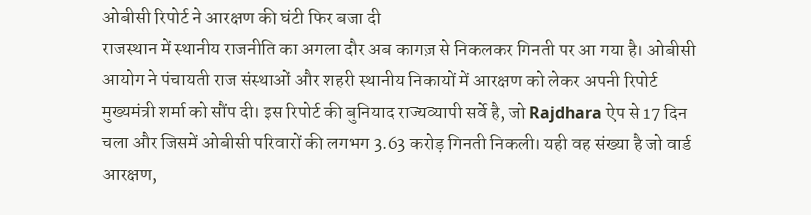ओबीसी रिपोर्ट ने आरक्षण की घंटी फिर बजा दी
राजस्थान में स्थानीय राजनीति का अगला दौर अब कागज़ से निकलकर गिनती पर आ गया है। ओबीसी आयोग ने पंचायती राज संस्थाओं और शहरी स्थानीय निकायों में आरक्षण को लेकर अपनी रिपोर्ट मुख्यमंत्री शर्मा को सौंप दी। इस रिपोर्ट की बुनियाद राज्यव्यापी सर्वे है, जो Rajdhara ऐप से 17 दिन चला और जिसमें ओबीसी परिवारों की लगभग 3.63 करोड़ गिनती निकली। यही वह संख्या है जो वार्ड आरक्षण,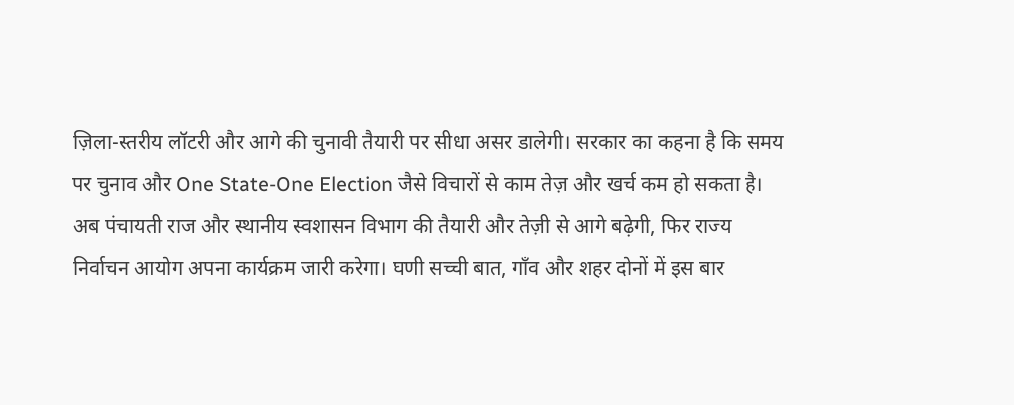ज़िला-स्तरीय लॉटरी और आगे की चुनावी तैयारी पर सीधा असर डालेगी। सरकार का कहना है कि समय पर चुनाव और One State-One Election जैसे विचारों से काम तेज़ और खर्च कम हो सकता है। अब पंचायती राज और स्थानीय स्वशासन विभाग की तैयारी और तेज़ी से आगे बढ़ेगी, फिर राज्य निर्वाचन आयोग अपना कार्यक्रम जारी करेगा। घणी सच्ची बात, गाँव और शहर दोनों में इस बार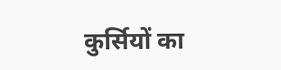कुर्सियों का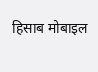हिसाब मोबाइल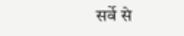सर्वे से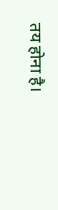तय होना है।